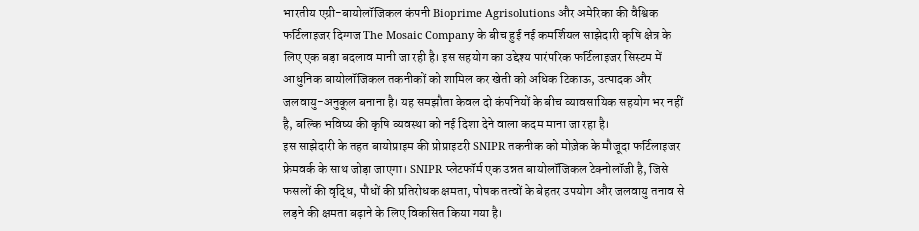भारतीय एग्री-बायोलॉजिकल कंपनी Bioprime Agrisolutions और अमेरिका की वैश्विक फर्टिलाइजर दिग्गज The Mosaic Company के बीच हुई नई कमर्शियल साझेदारी कृषि क्षेत्र के लिए एक बड़ा बदलाव मानी जा रही है। इस सहयोग का उद्देश्य पारंपरिक फर्टिलाइजर सिस्टम में आधुनिक बायोलॉजिकल तकनीकों को शामिल कर खेती को अधिक टिकाऊ, उत्पादक और जलवायु-अनुकूल बनाना है। यह समझौता केवल दो कंपनियों के बीच व्यावसायिक सहयोग भर नहीं है, बल्कि भविष्य की कृषि व्यवस्था को नई दिशा देने वाला कदम माना जा रहा है।
इस साझेदारी के तहत बायोप्राइम की प्रोप्राइटरी SNIPR तकनीक को मोज़ेक के मौजूदा फर्टिलाइजर फ्रेमवर्क के साथ जोड़ा जाएगा। SNIPR प्लेटफॉर्म एक उन्नत बायोलॉजिकल टेक्नोलॉजी है, जिसे फसलों की वृद्धि, पौधों की प्रतिरोधक क्षमता, पोषक तत्वों के बेहतर उपयोग और जलवायु तनाव से लड़ने की क्षमता बढ़ाने के लिए विकसित किया गया है।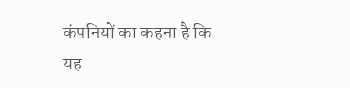कंपनियों का कहना है कि यह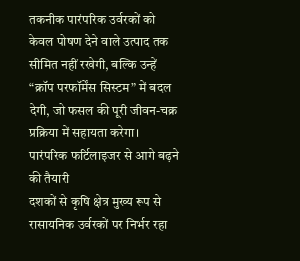तकनीक पारंपरिक उर्वरकों को केवल पोषण देने वाले उत्पाद तक सीमित नहीं रखेगी, बल्कि उन्हें “क्रॉप परफॉर्मेंस सिस्टम” में बदल देगी, जो फसल की पूरी जीवन-चक्र प्रक्रिया में सहायता करेगा।
पारंपरिक फर्टिलाइजर से आगे बढ़ने की तैयारी
दशकों से कृषि क्षेत्र मुख्य रूप से रासायनिक उर्वरकों पर निर्भर रहा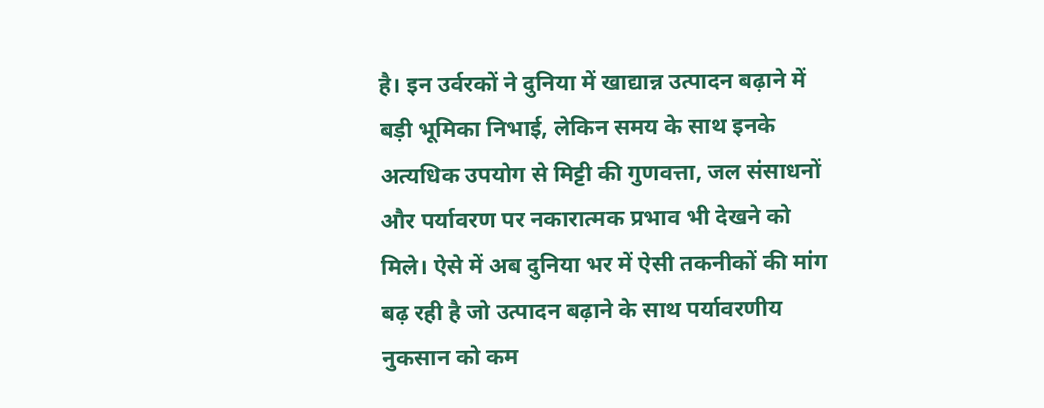है। इन उर्वरकों ने दुनिया में खाद्यान्न उत्पादन बढ़ाने में बड़ी भूमिका निभाई, लेकिन समय के साथ इनके अत्यधिक उपयोग से मिट्टी की गुणवत्ता, जल संसाधनों और पर्यावरण पर नकारात्मक प्रभाव भी देखने को मिले। ऐसे में अब दुनिया भर में ऐसी तकनीकों की मांग बढ़ रही है जो उत्पादन बढ़ाने के साथ पर्यावरणीय नुकसान को कम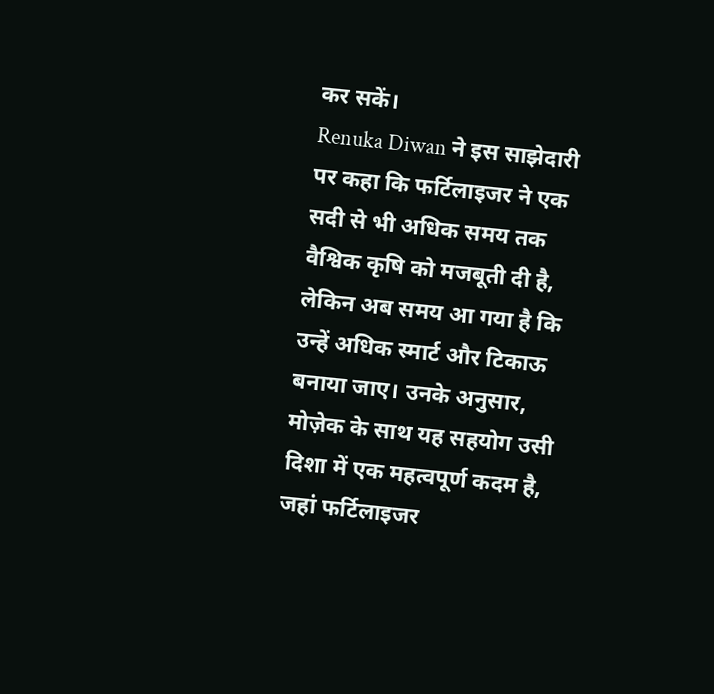कर सकें।
Renuka Diwan ने इस साझेदारी पर कहा कि फर्टिलाइजर ने एक सदी से भी अधिक समय तक वैश्विक कृषि को मजबूती दी है, लेकिन अब समय आ गया है कि उन्हें अधिक स्मार्ट और टिकाऊ बनाया जाए। उनके अनुसार, मोज़ेक के साथ यह सहयोग उसी दिशा में एक महत्वपूर्ण कदम है, जहां फर्टिलाइजर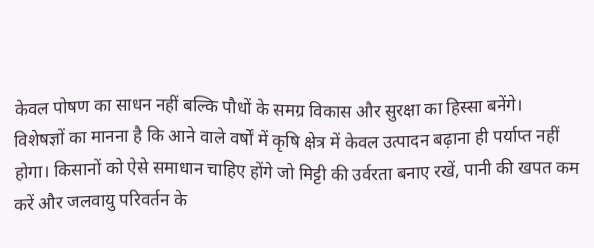केवल पोषण का साधन नहीं बल्कि पौधों के समग्र विकास और सुरक्षा का हिस्सा बनेंगे।
विशेषज्ञों का मानना है कि आने वाले वर्षों में कृषि क्षेत्र में केवल उत्पादन बढ़ाना ही पर्याप्त नहीं होगा। किसानों को ऐसे समाधान चाहिए होंगे जो मिट्टी की उर्वरता बनाए रखें, पानी की खपत कम करें और जलवायु परिवर्तन के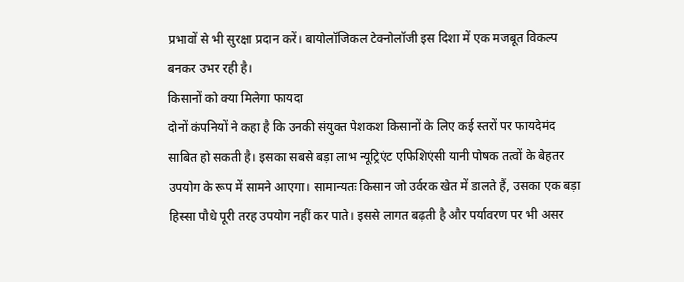प्रभावों से भी सुरक्षा प्रदान करें। बायोलॉजिकल टेक्नोलॉजी इस दिशा में एक मजबूत विकल्प बनकर उभर रही है।
किसानों को क्या मिलेगा फायदा
दोनों कंपनियों ने कहा है कि उनकी संयुक्त पेशकश किसानों के लिए कई स्तरों पर फायदेमंद साबित हो सकती है। इसका सबसे बड़ा लाभ न्यूट्रिएंट एफिशिएंसी यानी पोषक तत्वों के बेहतर उपयोग के रूप में सामने आएगा। सामान्यतः किसान जो उर्वरक खेत में डालते हैं, उसका एक बड़ा हिस्सा पौधे पूरी तरह उपयोग नहीं कर पाते। इससे लागत बढ़ती है और पर्यावरण पर भी असर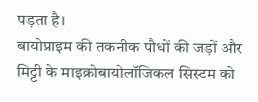पड़ता है।
बायोप्राइम की तकनीक पौधों की जड़ों और मिट्टी के माइक्रोबायोलॉजिकल सिस्टम को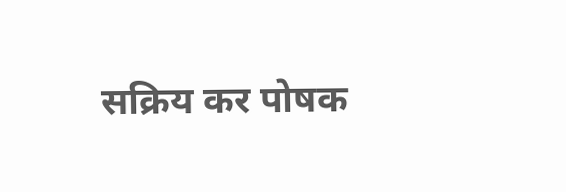सक्रिय कर पोषक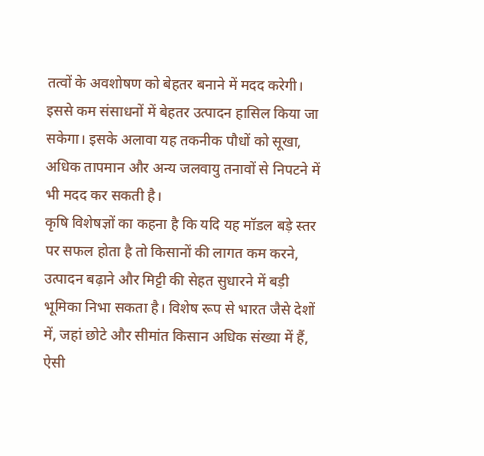तत्वों के अवशोषण को बेहतर बनाने में मदद करेगी। इससे कम संसाधनों में बेहतर उत्पादन हासिल किया जा सकेगा। इसके अलावा यह तकनीक पौधों को सूखा, अधिक तापमान और अन्य जलवायु तनावों से निपटने में भी मदद कर सकती है।
कृषि विशेषज्ञों का कहना है कि यदि यह मॉडल बड़े स्तर पर सफल होता है तो किसानों की लागत कम करने, उत्पादन बढ़ाने और मिट्टी की सेहत सुधारने में बड़ी भूमिका निभा सकता है। विशेष रूप से भारत जैसे देशों में, जहां छोटे और सीमांत किसान अधिक संख्या में हैं, ऐसी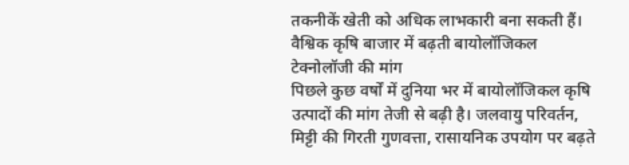तकनीकें खेती को अधिक लाभकारी बना सकती हैं।
वैश्विक कृषि बाजार में बढ़ती बायोलॉजिकल टेक्नोलॉजी की मांग
पिछले कुछ वर्षों में दुनिया भर में बायोलॉजिकल कृषि उत्पादों की मांग तेजी से बढ़ी है। जलवायु परिवर्तन, मिट्टी की गिरती गुणवत्ता, रासायनिक उपयोग पर बढ़ते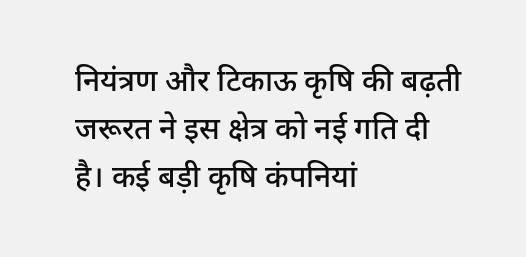नियंत्रण और टिकाऊ कृषि की बढ़ती जरूरत ने इस क्षेत्र को नई गति दी है। कई बड़ी कृषि कंपनियां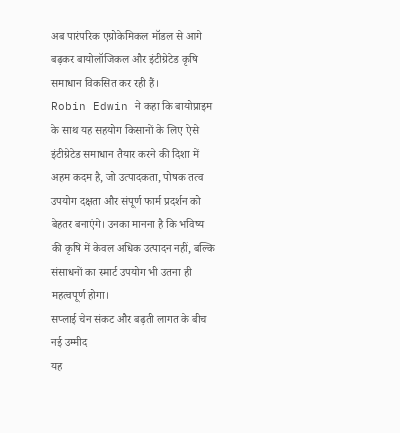अब पारंपरिक एग्रोकेमिकल मॉडल से आगे बढ़कर बायोलॉजिकल और इंटीग्रेटेड कृषि समाधान विकसित कर रही हैं।
Robin Edwin ने कहा कि बायोप्राइम के साथ यह सहयोग किसानों के लिए ऐसे इंटीग्रेटेड समाधान तैयार करने की दिशा में अहम कदम है, जो उत्पादकता, पोषक तत्व उपयोग दक्षता और संपूर्ण फार्म प्रदर्शन को बेहतर बनाएंगे। उनका मानना है कि भविष्य की कृषि में केवल अधिक उत्पादन नहीं, बल्कि संसाधनों का स्मार्ट उपयोग भी उतना ही महत्वपूर्ण होगा।
सप्लाई चेन संकट और बढ़ती लागत के बीच नई उम्मीद
यह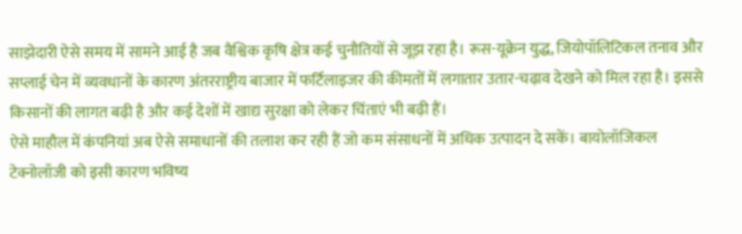साझेदारी ऐसे समय में सामने आई है जब वैश्विक कृषि क्षेत्र कई चुनौतियों से जूझ रहा है। रूस-यूक्रेन युद्ध, जियोपॉलिटिकल तनाव और सप्लाई चेन में व्यवधानों के कारण अंतरराष्ट्रीय बाजार में फर्टिलाइजर की कीमतों में लगातार उतार-चढ़ाव देखने को मिल रहा है। इससे किसानों की लागत बढ़ी है और कई देशों में खाद्य सुरक्षा को लेकर चिंताएं भी बढ़ी हैं।
ऐसे माहौल में कंपनियां अब ऐसे समाधानों की तलाश कर रही हैं जो कम संसाधनों में अधिक उत्पादन दे सकें। बायोलॉजिकल टेक्नोलॉजी को इसी कारण भविष्य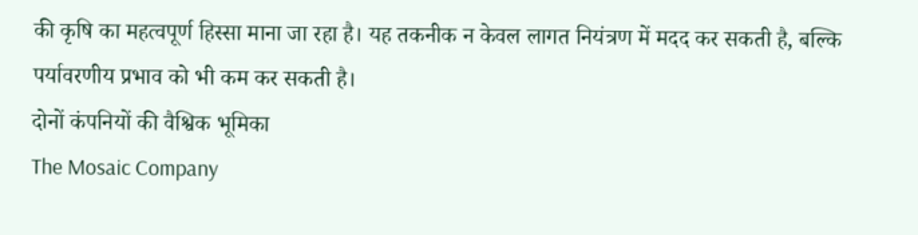की कृषि का महत्वपूर्ण हिस्सा माना जा रहा है। यह तकनीक न केवल लागत नियंत्रण में मदद कर सकती है, बल्कि पर्यावरणीय प्रभाव को भी कम कर सकती है।
दोनों कंपनियों की वैश्विक भूमिका
The Mosaic Company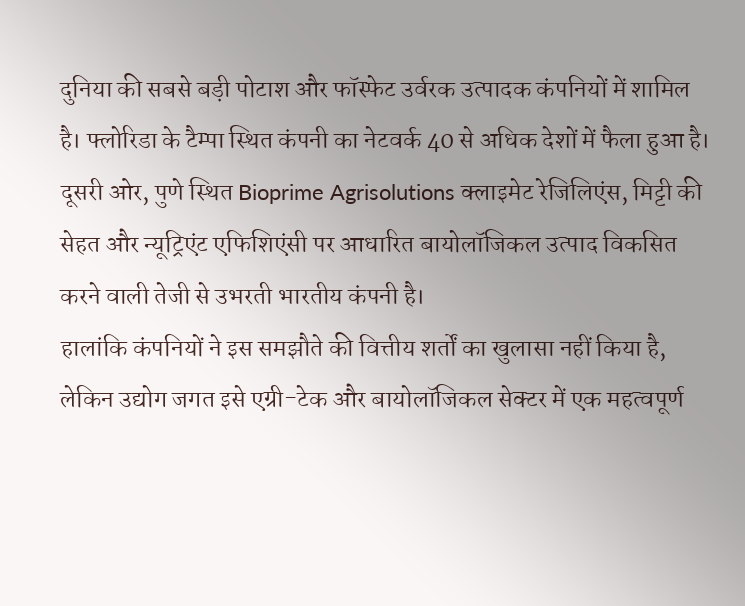दुनिया की सबसे बड़ी पोटाश और फॉस्फेट उर्वरक उत्पादक कंपनियों में शामिल है। फ्लोरिडा के टैम्पा स्थित कंपनी का नेटवर्क 40 से अधिक देशों में फैला हुआ है। दूसरी ओर, पुणे स्थित Bioprime Agrisolutions क्लाइमेट रेजिलिएंस, मिट्टी की सेहत और न्यूट्रिएंट एफिशिएंसी पर आधारित बायोलॉजिकल उत्पाद विकसित करने वाली तेजी से उभरती भारतीय कंपनी है।
हालांकि कंपनियों ने इस समझौते की वित्तीय शर्तों का खुलासा नहीं किया है, लेकिन उद्योग जगत इसे एग्री-टेक और बायोलॉजिकल सेक्टर में एक महत्वपूर्ण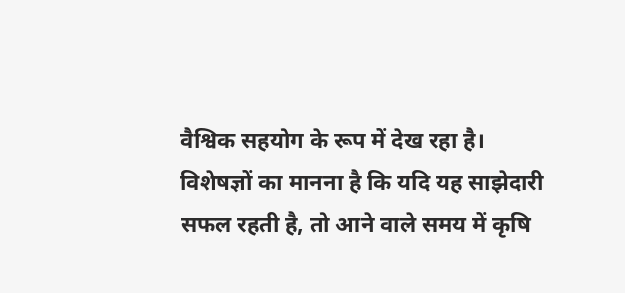वैश्विक सहयोग के रूप में देख रहा है।
विशेषज्ञों का मानना है कि यदि यह साझेदारी सफल रहती है, तो आने वाले समय में कृषि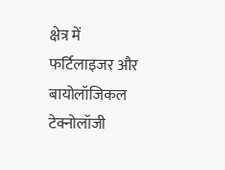क्षेत्र में फर्टिलाइजर और बायोलॉजिकल टेक्नोलॉजी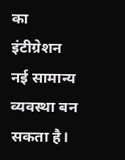का इंटीग्रेशन नई सामान्य व्यवस्था बन सकता है।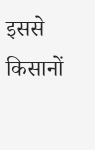इससे किसानों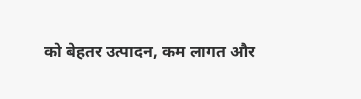को बेहतर उत्पादन, कम लागत और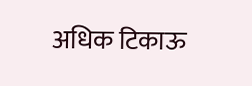अधिक टिकाऊ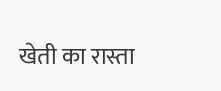खेती का रास्ता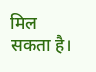मिल सकता है।